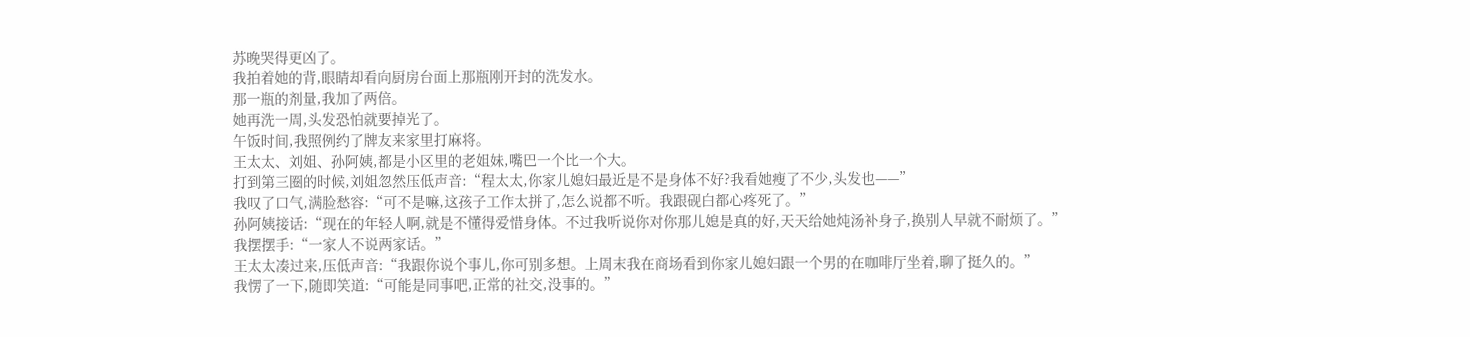苏晚哭得更凶了。
我拍着她的背,眼睛却看向厨房台面上那瓶刚开封的洗发水。
那一瓶的剂量,我加了两倍。
她再洗一周,头发恐怕就要掉光了。
午饭时间,我照例约了牌友来家里打麻将。
王太太、刘姐、孙阿姨,都是小区里的老姐妹,嘴巴一个比一个大。
打到第三圈的时候,刘姐忽然压低声音:“程太太,你家儿媳妇最近是不是身体不好?我看她瘦了不少,头发也——”
我叹了口气,满脸愁容:“可不是嘛,这孩子工作太拼了,怎么说都不听。我跟砚白都心疼死了。”
孙阿姨接话:“现在的年轻人啊,就是不懂得爱惜身体。不过我听说你对你那儿媳是真的好,天天给她炖汤补身子,换别人早就不耐烦了。”
我摆摆手:“一家人不说两家话。”
王太太凑过来,压低声音:“我跟你说个事儿,你可别多想。上周末我在商场看到你家儿媳妇跟一个男的在咖啡厅坐着,聊了挺久的。”
我愣了一下,随即笑道:“可能是同事吧,正常的社交,没事的。”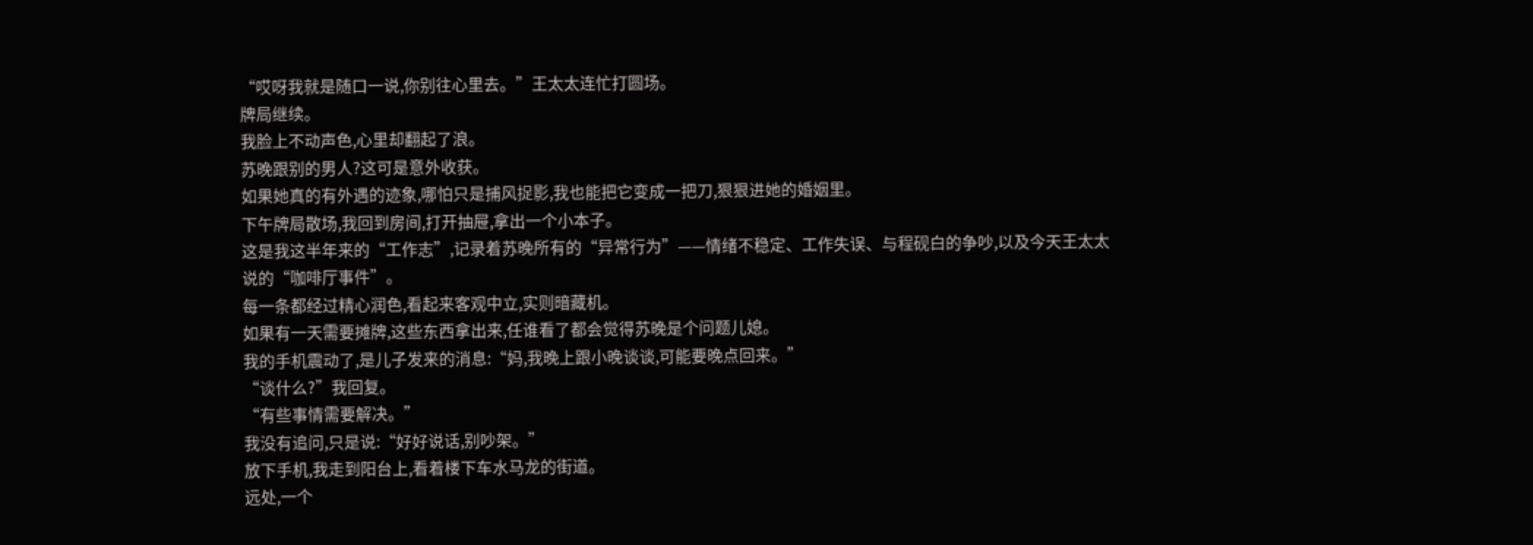“哎呀我就是随口一说,你别往心里去。”王太太连忙打圆场。
牌局继续。
我脸上不动声色,心里却翻起了浪。
苏晚跟别的男人?这可是意外收获。
如果她真的有外遇的迹象,哪怕只是捕风捉影,我也能把它变成一把刀,狠狠进她的婚姻里。
下午牌局散场,我回到房间,打开抽屉,拿出一个小本子。
这是我这半年来的“工作志”,记录着苏晚所有的“异常行为”——情绪不稳定、工作失误、与程砚白的争吵,以及今天王太太说的“咖啡厅事件”。
每一条都经过精心润色,看起来客观中立,实则暗藏机。
如果有一天需要摊牌,这些东西拿出来,任谁看了都会觉得苏晚是个问题儿媳。
我的手机震动了,是儿子发来的消息:“妈,我晚上跟小晚谈谈,可能要晚点回来。”
“谈什么?”我回复。
“有些事情需要解决。”
我没有追问,只是说:“好好说话,别吵架。”
放下手机,我走到阳台上,看着楼下车水马龙的街道。
远处,一个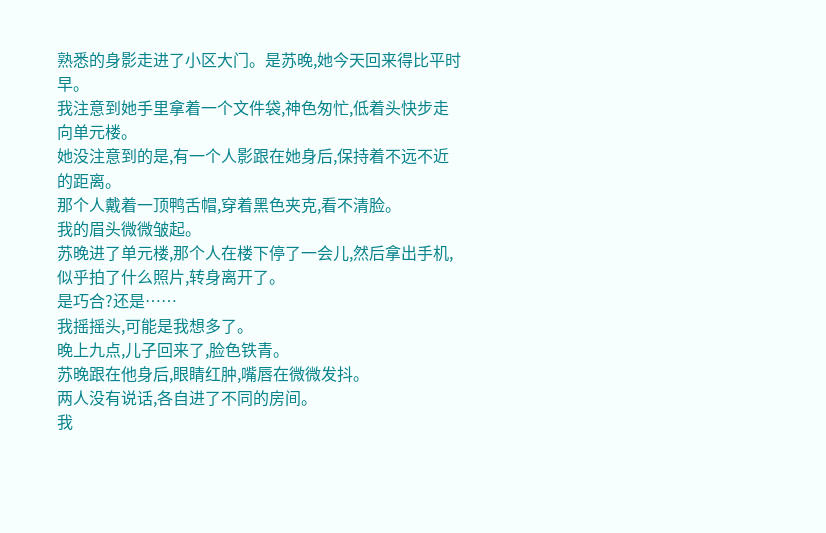熟悉的身影走进了小区大门。是苏晚,她今天回来得比平时早。
我注意到她手里拿着一个文件袋,神色匆忙,低着头快步走向单元楼。
她没注意到的是,有一个人影跟在她身后,保持着不远不近的距离。
那个人戴着一顶鸭舌帽,穿着黑色夹克,看不清脸。
我的眉头微微皱起。
苏晚进了单元楼,那个人在楼下停了一会儿,然后拿出手机,似乎拍了什么照片,转身离开了。
是巧合?还是……
我摇摇头,可能是我想多了。
晚上九点,儿子回来了,脸色铁青。
苏晚跟在他身后,眼睛红肿,嘴唇在微微发抖。
两人没有说话,各自进了不同的房间。
我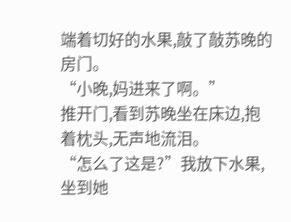端着切好的水果,敲了敲苏晚的房门。
“小晚,妈进来了啊。”
推开门,看到苏晚坐在床边,抱着枕头,无声地流泪。
“怎么了这是?”我放下水果,坐到她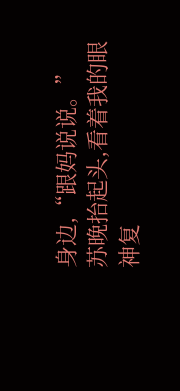身边,“跟妈说说。”
苏晚抬起头,看着我的眼神复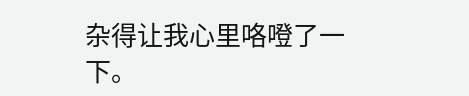杂得让我心里咯噔了一下。